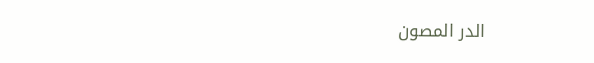الدر المصون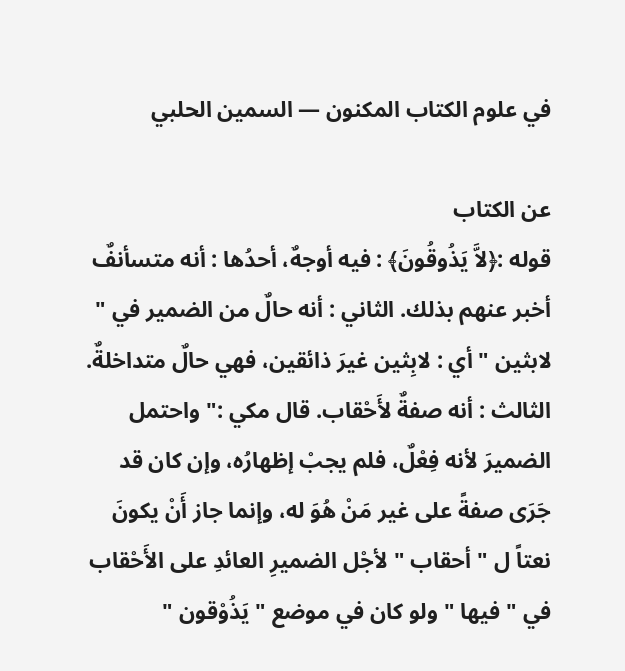في علوم الكتاب المكنون — السمين الحلبي

عن الكتاب
قوله :﴿لاَّ يَذُوقُونَ﴾ : فيه أوجهٌ، أحدُها : أنه متسأنفٌ أخبر عنهم بذلك. الثاني : أنه حالٌ من الضمير في " لابثين " أي : لابِثين غيرَ ذائقين، فهي حالٌ متداخلةٌ. الثالث : أنه صفةٌ لأَحْقاب. قال مكي :" واحتمل الضميرَ لأنه فِعْلٌ، فلم يجبْ إظهارُه، وإن كان قد جَرَى صفةً على غير مَنْ هُوَ له، وإنما جاز أَنْ يكونَ نعتاً ل " أحقاب " لأجْل الضميرِ العائدِ على الأَحْقاب في " فيها " ولو كان في موضع " يَذُوْقون "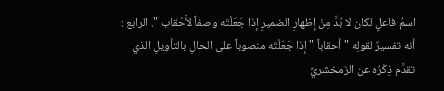اسمُ فاعلٍ لكان لا بُدَّ مِنْ إظهارِ الضميرِ إذا جَعَلْتَه وصفاً لأَحْقاب ". الرابع : أنه تفسيرٌ لقولِه " أحقاباً " إذا جَعَلْتَه منصوباً على الحالِ بالتأويلِ الذي تقدَّم ذِكْرُه عن الزمخشريِّ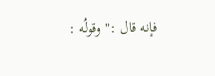فإنه قال :" وقولُه :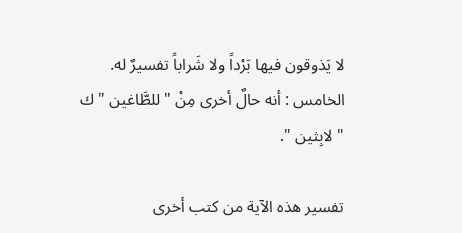لا يَذوقون فيها بَرْداً ولا شَراباً تفسيرٌ له. الخامس : أنه حالٌ أخرى مِنْ " للطَّاغين " ك " لابِثين ".

تفسير هذه الآية من كتب أخرى